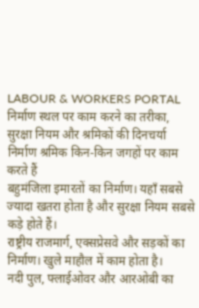LABOUR & WORKERS PORTAL
निर्माण स्थल पर काम करने का तरीका, सुरक्षा नियम और श्रमिकों की दिनचर्या
निर्माण श्रमिक किन-किन जगहों पर काम करते हैं
बहुमंजिला इमारतों का निर्माण। यहाँ सबसे ज्यादा खतरा होता है और सुरक्षा नियम सबसे कड़े होते हैं।
राष्ट्रीय राजमार्ग, एक्सप्रेसवे और सड़कों का निर्माण। खुले माहौल में काम होता है।
नदी पुल, फ्लाईओवर और आरओबी का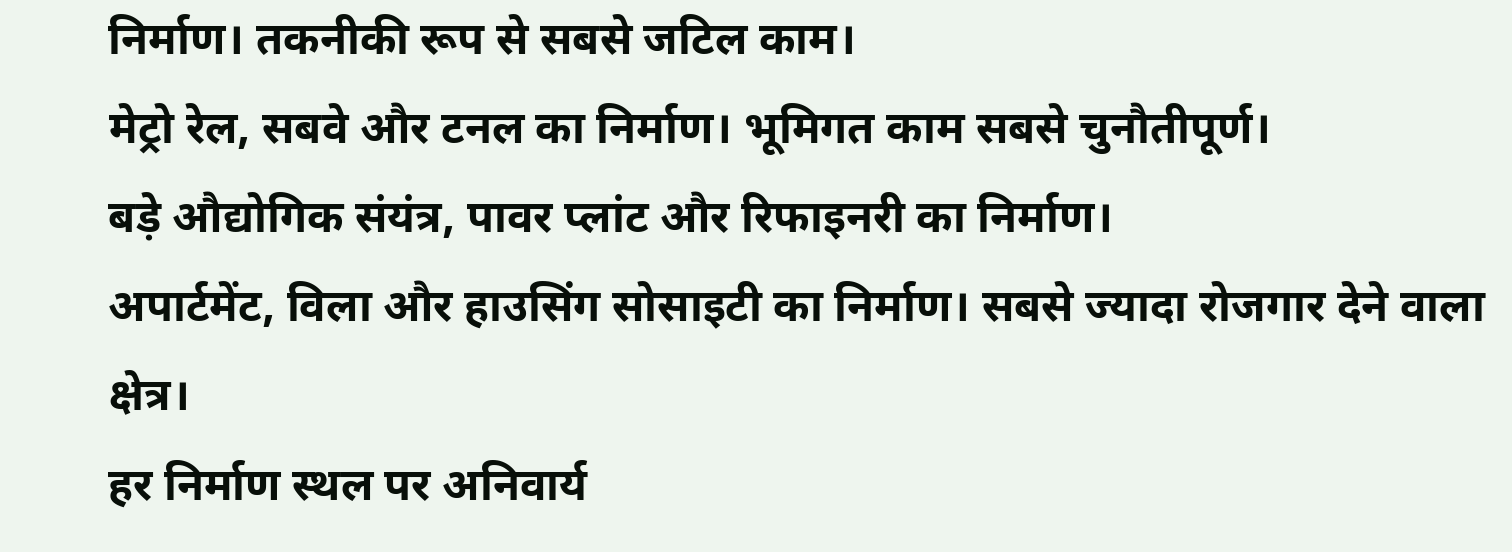निर्माण। तकनीकी रूप से सबसे जटिल काम।
मेट्रो रेल, सबवे और टनल का निर्माण। भूमिगत काम सबसे चुनौतीपूर्ण।
बड़े औद्योगिक संयंत्र, पावर प्लांट और रिफाइनरी का निर्माण।
अपार्टमेंट, विला और हाउसिंग सोसाइटी का निर्माण। सबसे ज्यादा रोजगार देने वाला क्षेत्र।
हर निर्माण स्थल पर अनिवार्य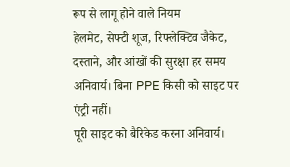रूप से लागू होने वाले नियम
हेलमेट, सेफ्टी शूज, रिफ्लेक्टिव जैकेट, दस्ताने, और आंखों की सुरक्षा हर समय अनिवार्य। बिना PPE किसी को साइट पर एंट्री नहीं।
पूरी साइट को बैरिकेड करना अनिवार्य।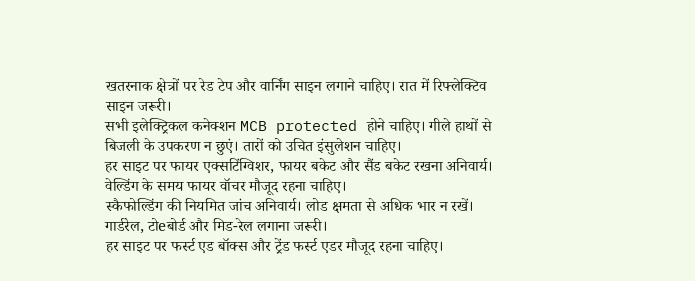खतरनाक क्षेत्रों पर रेड टेप और वार्निंग साइन लगाने चाहिए। रात में रिफ्लेक्टिव साइन जरूरी।
सभी इलेक्ट्रिकल कनेक्शन MCB protected होने चाहिए। गीले हाथों से बिजली के उपकरण न छुएं। तारों को उचित इंसुलेशन चाहिए।
हर साइट पर फायर एक्सटिंग्विशर, फायर बकेट और सैंड बकेट रखना अनिवार्य। वेल्डिंग के समय फायर वॉचर मौजूद रहना चाहिए।
स्कैफोल्डिंग की नियमित जांच अनिवार्य। लोड क्षमता से अधिक भार न रखें। गार्डरेल, टोeबोर्ड और मिड-रेल लगाना जरूरी।
हर साइट पर फर्स्ट एड बॉक्स और ट्रेंड फर्स्ट एडर मौजूद रहना चाहिए।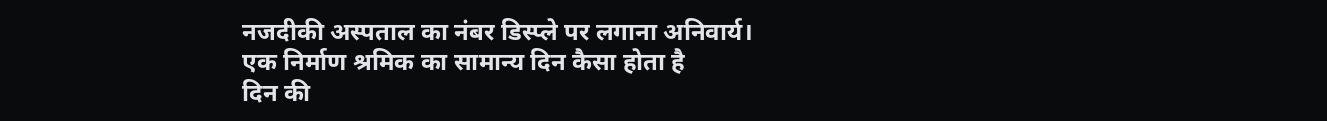नजदीकी अस्पताल का नंबर डिस्प्ले पर लगाना अनिवार्य।
एक निर्माण श्रमिक का सामान्य दिन कैसा होता है
दिन की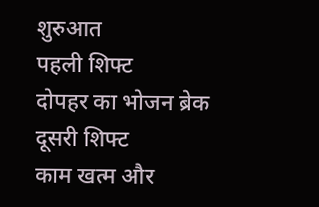शुरुआत
पहली शिफ्ट
दोपहर का भोजन ब्रेक
दूसरी शिफ्ट
काम खत्म और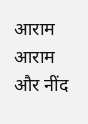आराम
आराम और नींद